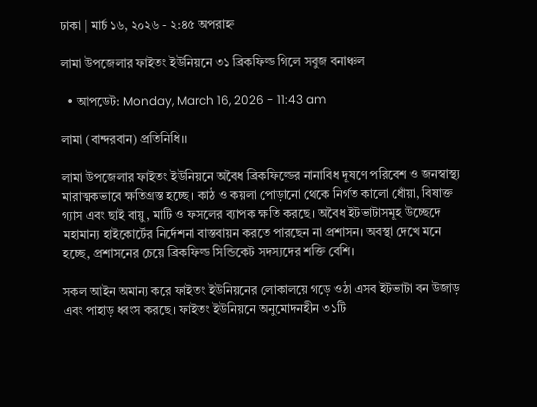ঢাকা | মার্চ ১৬, ২০২৬ - ২:৪৫ অপরাহ্ন

লামা উপজেলার ফাইতং ইউনিয়নে ৩১ ব্রিকফিল্ড গিলে সবুজ বনাঞ্চল

  • আপডেট: Monday, March 16, 2026 - 11:43 am

লামা (বান্দরবান) প্রতিনিধি।।

লামা উপজেলার ফাইতং ইউনিয়নে অবৈধ ব্রিকফিল্ডের নানাবিধ দূষণে পরিবেশ ও জনস্বাস্থ্য মারাত্মকভাবে ক্ষতিগ্রস্ত হচ্ছে। কাঠ ও কয়লা পোড়ানো থেকে নির্গত কালো ধোঁয়া, বিষাক্ত গ্যাস এবং ছাই বায়ু, মাটি ও ফসলের ব্যাপক ক্ষতি করছে। অবৈধ ইটভাটাসমূহ উচ্ছেদে মহামান্য হাইকোর্টের নির্দেশনা বাস্তবায়ন করতে পারছেন না প্রশাসন। অবস্থা দেখে মনে হচ্ছে, প্রশাসনের চেয়ে ব্রিকফিল্ড সিন্ডিকেট সদস্যদের শক্তি বেশি।

সকল আইন অমান্য করে ফাইতং ইউনিয়নের লোকালয়ে গড়ে ওঠা এসব ইটভাটা বন উজাড় এবং পাহাড় ধ্বংস করছে। ফাইতং ইউনিয়নে অনুমোদনহীন ৩১টি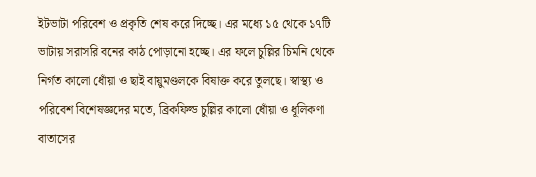ইটভাটা পরিবেশ ও প্রকৃতি শেষ করে দিচ্ছে। এর মধ্যে ১৫ থেকে ১৭টি ভাটায় সরাসরি বনের কাঠ পোড়ানো হচ্ছে। এর ফলে চুল্লির চিমনি থেকে নির্গত কালো ধোঁয়া ও ছাই বায়ুমণ্ডলকে বিষাক্ত করে তুলছে। স্বাস্থ্য ও পরিবেশ বিশেষজ্ঞদের মতে, ব্রিকফিল্ড চুল্লির কালো ধোঁয়া ও ধূলিকণা বাতাসের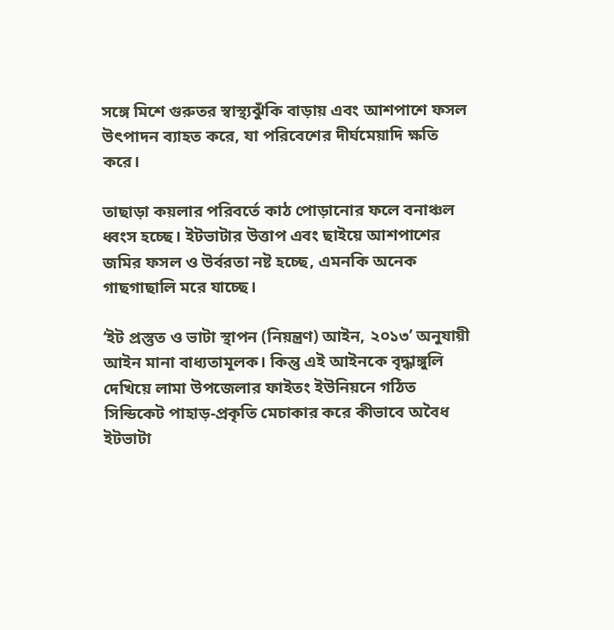সঙ্গে মিশে গুরুতর স্বাস্থ্যঝুঁকি বাড়ায় এবং আশপাশে ফসল উৎপাদন ব্যাহত করে, যা পরিবেশের দীর্ঘমেয়াদি ক্ষতি করে।

তাছাড়া কয়লার পরিবর্তে কাঠ পোড়ানোর ফলে বনাঞ্চল ধ্বংস হচ্ছে। ইটভাটার উত্তাপ এবং ছাইয়ে আশপাশের জমির ফসল ও উর্বরতা নষ্ট হচ্ছে, এমনকি অনেক গাছগাছালি মরে যাচ্ছে।

‘ইট প্রস্তুত ও ভাটা স্থাপন (নিয়ন্ত্রণ) আইন, ২০১৩’ অনুযায়ী আইন মানা বাধ্যতামূলক। কিন্তু এই আইনকে বৃদ্ধাঙ্গুলি দেখিয়ে লামা উপজেলার ফাইতং ইউনিয়নে গঠিত সিন্ডিকেট পাহাড়-প্রকৃতি মেচাকার করে কীভাবে অবৈধ ইটভাটা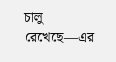চালু রেখেছে—এর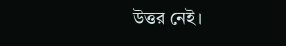উত্তর নেই।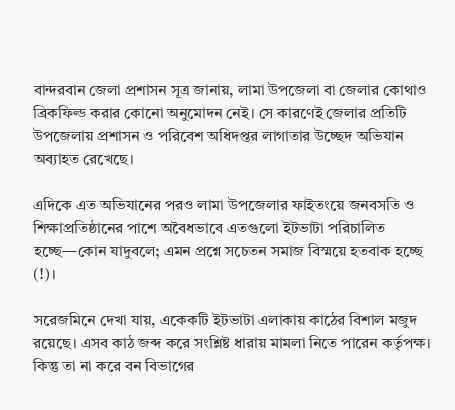বান্দরবান জেলা প্রশাসন সূত্র জানায়, লামা উপজেলা বা জেলার কোথাও ব্রিকফিল্ড করার কোনো অনুমোদন নেই। সে কারণেই জেলার প্রতিটি উপজেলায় প্রশাসন ও পরিবেশ অধিদপ্তর লাগাতার উচ্ছেদ অভিযান অব্যাহত রেখেছে।

এদিকে এত অভিযানের পরও লামা উপজেলার ফাইতংয়ে জনবসতি ও শিক্ষাপ্রতিষ্ঠানের পাশে অবৈধভাবে এতগুলো ইটভাটা পরিচালিত হচ্ছে—কোন যাদুবলে; এমন প্রশ্নে সচেতন সমাজ বিস্ময়ে হতবাক হচ্ছে (!)।

সরেজমিনে দেখা যায়, একেকটি ইটভাটা এলাকায় কাঠের বিশাল মজুদ রয়েছে। এসব কাঠ জব্দ করে সংশ্লিষ্ট ধারায় মামলা নিতে পারেন কর্তৃপক্ষ। কিন্তু তা না করে বন বিভাগের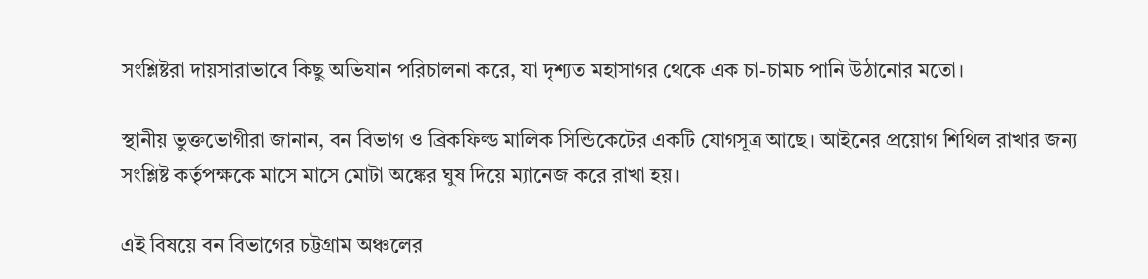সংশ্লিষ্টরা দায়সারাভাবে কিছু অভিযান পরিচালনা করে, যা দৃশ্যত মহাসাগর থেকে এক চা-চামচ পানি উঠানোর মতো।

স্থানীয় ভুক্তভোগীরা জানান, বন বিভাগ ও ব্রিকফিল্ড মালিক সিন্ডিকেটের একটি যোগসূত্র আছে। আইনের প্রয়োগ শিথিল রাখার জন্য সংশ্লিষ্ট কর্তৃপক্ষকে মাসে মাসে মোটা অঙ্কের ঘুষ দিয়ে ম্যানেজ করে রাখা হয়।

এই বিষয়ে বন বিভাগের চট্টগ্রাম অঞ্চলের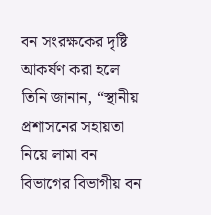বন সংরক্ষকের দৃষ্টি আকর্ষণ করা হলে তিনি জানান, “স্থানীয় প্রশাসনের সহায়তা নিয়ে লামা বন বিভাগের বিভাগীয় বন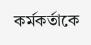কর্মকর্তাকে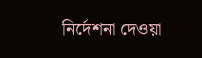নির্দেশনা দেওয়া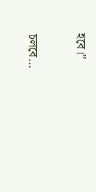হবে।”

চলবে…